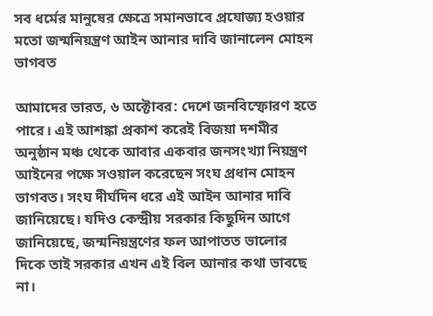সব ধর্মের মানুষের ক্ষেত্রে সমানভাবে প্রযোজ্য হওয়ার মতো জন্মনিয়ন্ত্রণ আইন আনার দাবি জানালেন মোহন ভাগবত

আমাদের ভারত, ৬ অক্টোবর: দেশে জনবিস্ফোরণ হতে পারে। এই আশঙ্কা প্রকাশ করেই বিজয়া দশমীর অনুষ্ঠান মঞ্চ থেকে আবার একবার জনসংখ্যা নিয়ন্ত্রণ আইনের পক্ষে সওয়াল করেছেন সংঘ প্রধান মোহন ভাগবত। সংঘ দীর্ঘদিন ধরে এই আইন আনার দাবি জানিয়েছে। যদিও কেন্দ্রীয় সরকার কিছুদিন আগে জানিয়েছে, জন্মনিয়ন্ত্রণের ফল আপাতত ভালোর দিকে তাই সরকার এখন এই বিল আনার কথা ভাবছে না।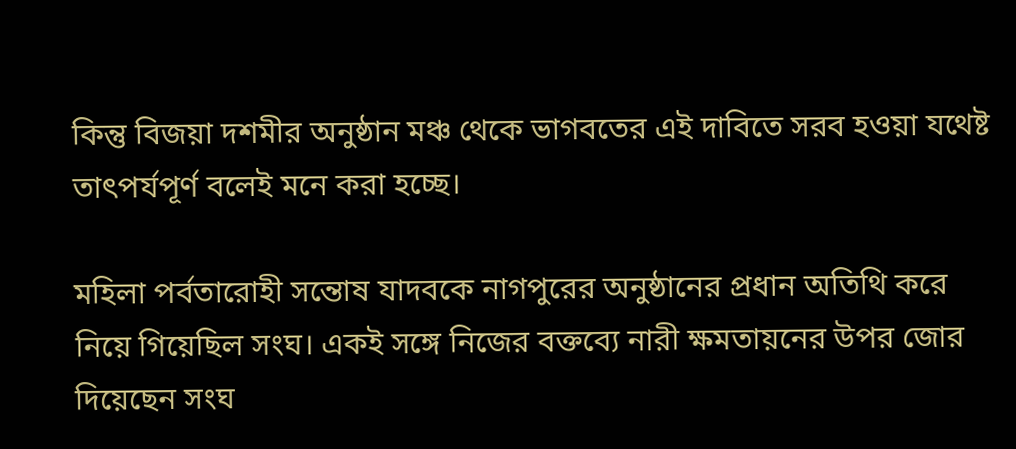কিন্তু বিজয়া দশমীর অনুষ্ঠান মঞ্চ থেকে ভাগবতের এই দাবিতে সরব হওয়া যথেষ্ট তাৎপর্যপূর্ণ বলেই মনে করা হচ্ছে।

মহিলা পর্বতারোহী সন্তোষ যাদবকে নাগপুরের অনুষ্ঠানের প্রধান অতিথি করে নিয়ে গিয়েছিল সংঘ। একই সঙ্গে নিজের বক্তব্যে নারী ক্ষমতায়নের উপর জোর দিয়েছেন সংঘ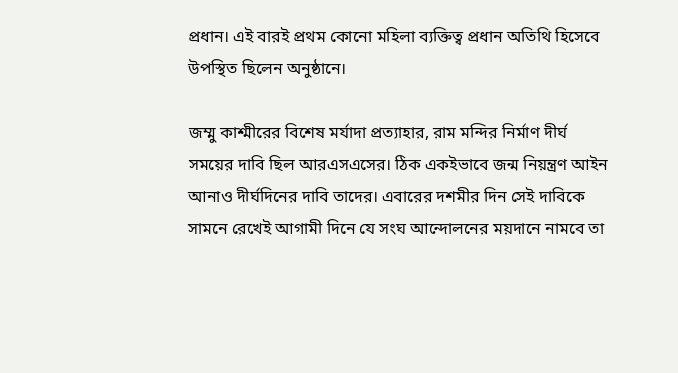প্রধান। এই বারই প্রথম কোনো মহিলা ব্যক্তিত্ব প্রধান অতিথি হিসেবে উপস্থিত ছিলেন অনুষ্ঠানে।

জম্মু কাশ্মীরের বিশেষ মর্যাদা প্রত্যাহার, রাম মন্দির নির্মাণ দীর্ঘ সময়ের দাবি ছিল আরএসএসের। ঠিক একইভাবে জন্ম নিয়ন্ত্রণ আইন আনাও দীর্ঘদিনের দাবি তাদের। এবারের দশমীর দিন সেই দাবিকে সামনে রেখেই আগামী দিনে যে সংঘ আন্দোলনের ময়দানে নামবে তা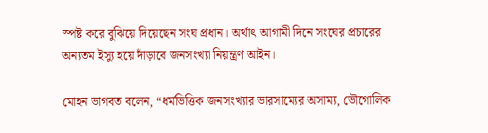স্পষ্ট করে বুঝিয়ে দিয়েছেন সংঘ প্রধান। অর্থাৎ আগামী দিনে সংঘের প্রচারের অন্যতম ইস্যু হয়ে দাঁড়াবে জনসংখ্যা নিয়ন্ত্রণ আইন।

মোহন ভাগবত বলেন, “ধর্মভিত্তিক জনসংখ্যার ভারসাম্যের অসাম্য, ভৌগোলিক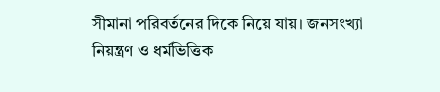সীমানা পরিবর্তনের দিকে নিয়ে যায়। জনসংখ্যা নিয়ন্ত্রণ ও ধর্মভিত্তিক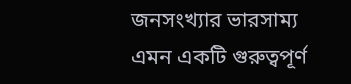জনসংখ্যার ভারসাম্য এমন একটি গুরুত্বপূর্ণ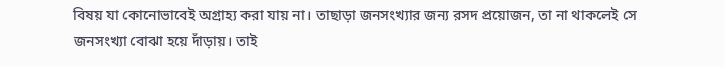বিষয় যা কোনোভাবেই অগ্রাহ্য করা যায় না। তাছাড়া জনসংখ্যার জন্য রসদ প্রয়োজন, তা না থাকলেই সে জনসংখ্যা বোঝা হয়ে দাঁড়ায়। তাই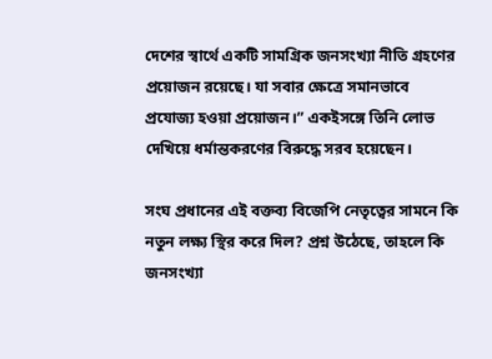দেশের স্বার্থে একটি সামগ্রিক জনসংখ্যা নীতি গ্রহণের প্রয়োজন রয়েছে। যা সবার ক্ষেত্রে সমানভাবে প্রযোজ্য হওয়া প্রয়োজন।” একইসঙ্গে তিনি লোভ দেখিয়ে ধর্মান্তকরণের বিরুদ্ধে সরব হয়েছেন।

সংঘ প্রধানের এই বক্তব্য বিজেপি নেতৃত্বের সামনে কি নতুন লক্ষ্য স্থির করে দিল? প্রশ্ন উঠেছে, তাহলে কি জনসংখ্যা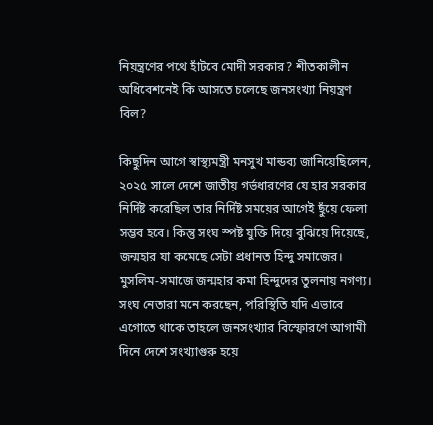নিয়ন্ত্রণের পথে হাঁটবে মোদী সরকার? শীতকালীন অধিবেশনেই কি আসতে চলেছে জনসংখ্যা নিয়ন্ত্রণ বিল?

কিছুদিন আগে স্বাস্থ্যমন্ত্রী মনসুখ মান্ডব্য জানিয়েছিলেন, ২০২৫ সালে দেশে জাতীয় গর্ভধারণের যে হার সরকার নির্দিষ্ট করেছিল তার নির্দিষ্ট সময়ের আগেই ছুঁয়ে ফেলা সম্ভব হবে। কিন্তু সংঘ স্পষ্ট যুক্তি দিয়ে বুঝিয়ে দিয়েছে, জন্মহার যা কমেছে সেটা প্রধানত হিন্দু সমাজের। মুসলিম-সমাজে জন্মহার কমা হিন্দুদের তুলনায় নগণ্য। সংঘ নেতারা মনে করছেন, পরিস্থিতি যদি এভাবে এগোতে থাকে তাহলে জনসংখ্যার বিস্ফোরণে আগামী দিনে দেশে সংখ্যাগুরু হয়ে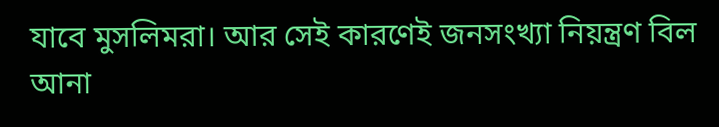যাবে মুসলিমরা। আর সেই কারণেই জনসংখ্যা নিয়ন্ত্রণ বিল আনা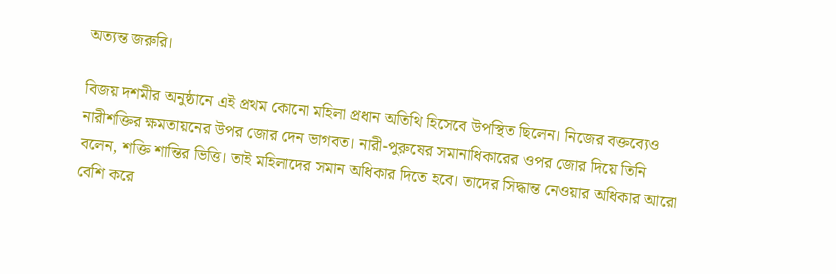অত্যন্ত জরুরি।

বিজয় দশমীর অনুষ্ঠানে এই প্রথম কোনো মহিলা প্রধান অতিথি হিসেবে উপস্থিত ছিলেন। নিজের বক্তব্যেও নারীশক্তির ক্ষমতায়নের উপর জোর দেন ভাগবত। নারী-পুরুষের সমানাধিকারের ওপর জোর দিয়ে তিনি বলেন, শক্তি শান্তির ভিত্তি। তাই মহিলাদের সমান অধিকার দিতে হবে। তাদের সিদ্ধান্ত নেওয়ার অধিকার আরো বেশি করে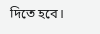দিতে হবে।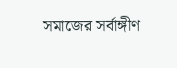সমাজের সর্বাঙ্গীণ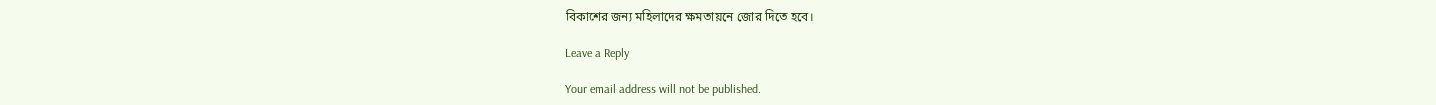বিকাশের জন্য মহিলাদের ক্ষমতায়নে জোর দিতে হবে।

Leave a Reply

Your email address will not be published.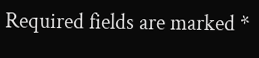Required fields are marked *